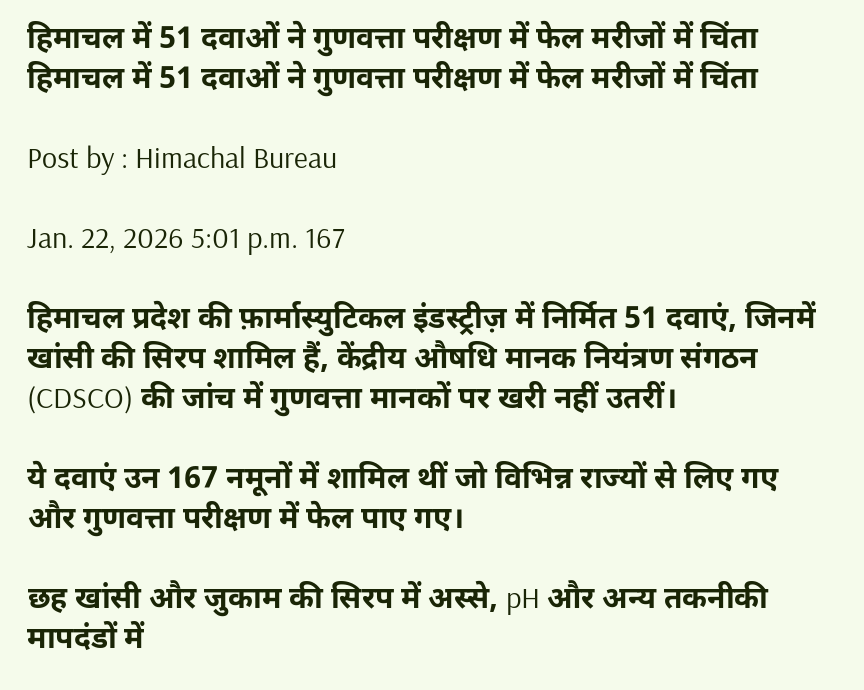हिमाचल में 51 दवाओं ने गुणवत्ता परीक्षण में फेल मरीजों में चिंता
हिमाचल में 51 दवाओं ने गुणवत्ता परीक्षण में फेल मरीजों में चिंता

Post by : Himachal Bureau

Jan. 22, 2026 5:01 p.m. 167

हिमाचल प्रदेश की फ़ार्मास्युटिकल इंडस्ट्रीज़ में निर्मित 51 दवाएं, जिनमें खांसी की सिरप शामिल हैं, केंद्रीय औषधि मानक नियंत्रण संगठन (CDSCO) की जांच में गुणवत्ता मानकों पर खरी नहीं उतरीं।

ये दवाएं उन 167 नमूनों में शामिल थीं जो विभिन्न राज्यों से लिए गए और गुणवत्ता परीक्षण में फेल पाए गए।

छह खांसी और जुकाम की सिरप में अस्से, pH और अन्य तकनीकी मापदंडों में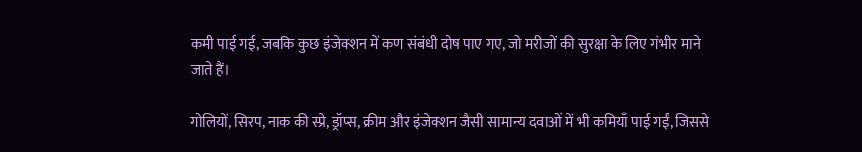कमी पाई गई, जबकि कुछ इंजेक्शन में कण संबंधी दोष पाए गए, जो मरीजों की सुरक्षा के लिए गंभीर माने जाते हैं।

गोलियों, सिरप, नाक की स्प्रे, ड्रॉप्स, क्रीम और इंजेक्शन जैसी सामान्य दवाओं में भी कमियाँ पाई गईं, जिससे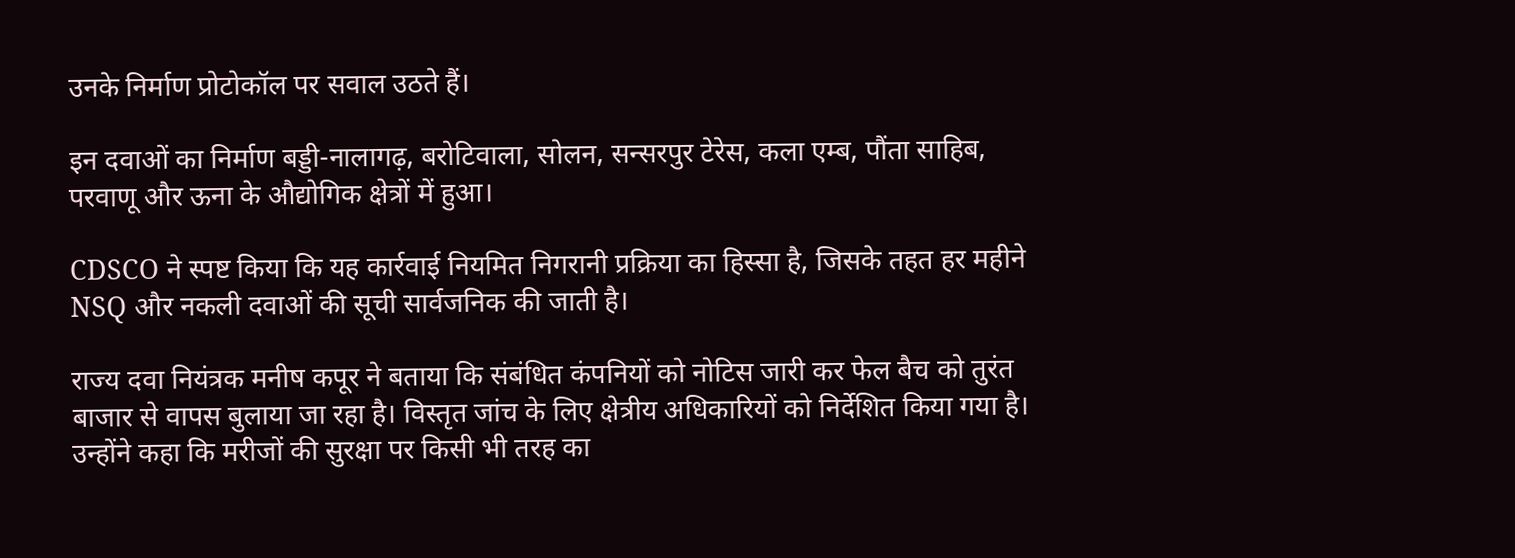उनके निर्माण प्रोटोकॉल पर सवाल उठते हैं।

इन दवाओं का निर्माण बड्डी-नालागढ़, बरोटिवाला, सोलन, सन्सरपुर टेरेस, कला एम्ब, पौंता साहिब, परवाणू और ऊना के औद्योगिक क्षेत्रों में हुआ।

CDSCO ने स्पष्ट किया कि यह कार्रवाई नियमित निगरानी प्रक्रिया का हिस्सा है, जिसके तहत हर महीने NSQ और नकली दवाओं की सूची सार्वजनिक की जाती है।

राज्य दवा नियंत्रक मनीष कपूर ने बताया कि संबंधित कंपनियों को नोटिस जारी कर फेल बैच को तुरंत बाजार से वापस बुलाया जा रहा है। विस्तृत जांच के लिए क्षेत्रीय अधिकारियों को निर्देशित किया गया है। उन्होंने कहा कि मरीजों की सुरक्षा पर किसी भी तरह का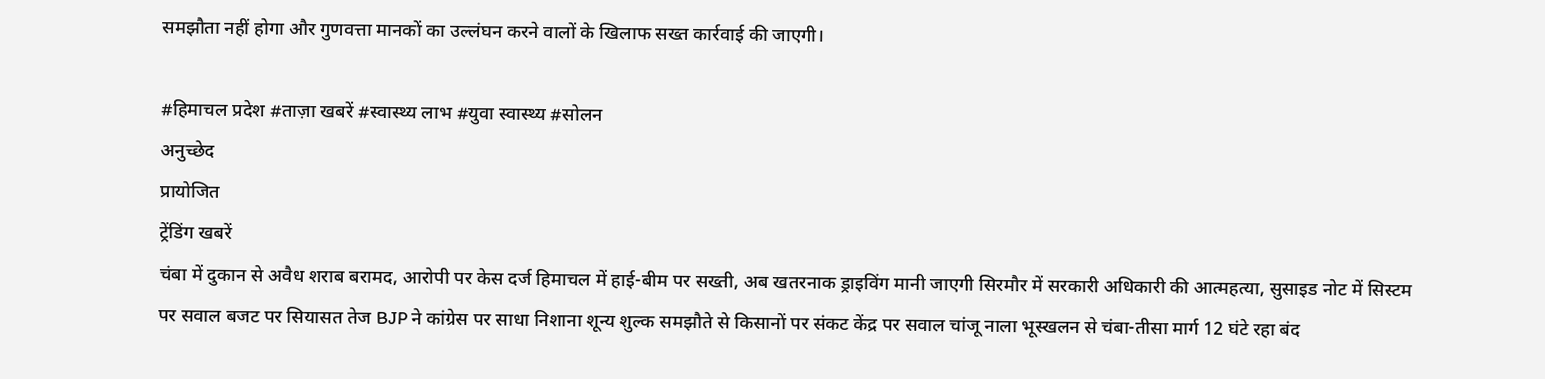समझौता नहीं होगा और गुणवत्ता मानकों का उल्लंघन करने वालों के खिलाफ सख्त कार्रवाई की जाएगी।

#हिमाचल प्रदेश #ताज़ा खबरें #स्वास्थ्य लाभ #युवा स्वास्थ्य #सोलन
अनुच्छेद
प्रायोजित
ट्रेंडिंग खबरें
चंबा में दुकान से अवैध शराब बरामद, आरोपी पर केस दर्ज हिमाचल में हाई-बीम पर सख्ती, अब खतरनाक ड्राइविंग मानी जाएगी सिरमौर में सरकारी अधिकारी की आत्महत्या, सुसाइड नोट में सिस्टम पर सवाल बजट पर सियासत तेज BJP ने कांग्रेस पर साधा निशाना शून्य शुल्क समझौते से किसानों पर संकट केंद्र पर सवाल चांजू नाला भूस्खलन से चंबा-तीसा मार्ग 12 घंटे रहा बंद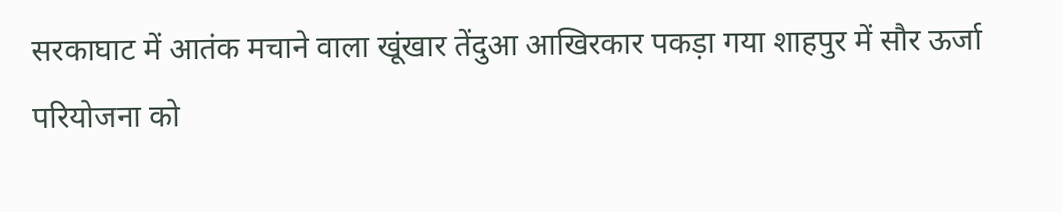सरकाघाट में आतंक मचाने वाला खूंखार तेंदुआ आखिरकार पकड़ा गया शाहपुर में सौर ऊर्जा परियोजना को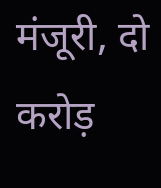मंजूरी, दो करोड़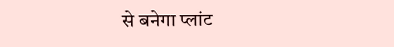से बनेगा प्लांट